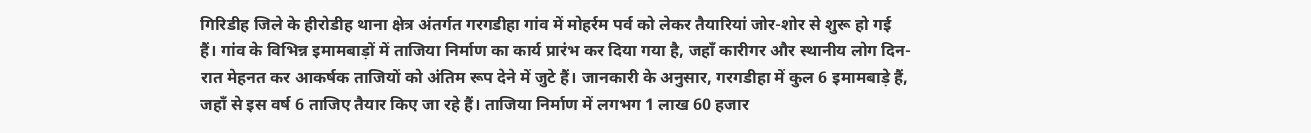गिरिडीह जिले के हीरोडीह थाना क्षेत्र अंतर्गत गरगडीहा गांव में मोहर्रम पर्व को लेकर तैयारियां जोर-शोर से शुरू हो गई हैं। गांव के विभिन्न इमामबाड़ों में ताजिया निर्माण का कार्य प्रारंभ कर दिया गया है, जहाँ कारीगर और स्थानीय लोग दिन-रात मेहनत कर आकर्षक ताजियों को अंतिम रूप देने में जुटे हैं। जानकारी के अनुसार, गरगडीहा में कुल 6 इमामबाड़े हैं, जहाँ से इस वर्ष 6 ताजिए तैयार किए जा रहे हैं। ताजिया निर्माण में लगभग 1 लाख 60 हजार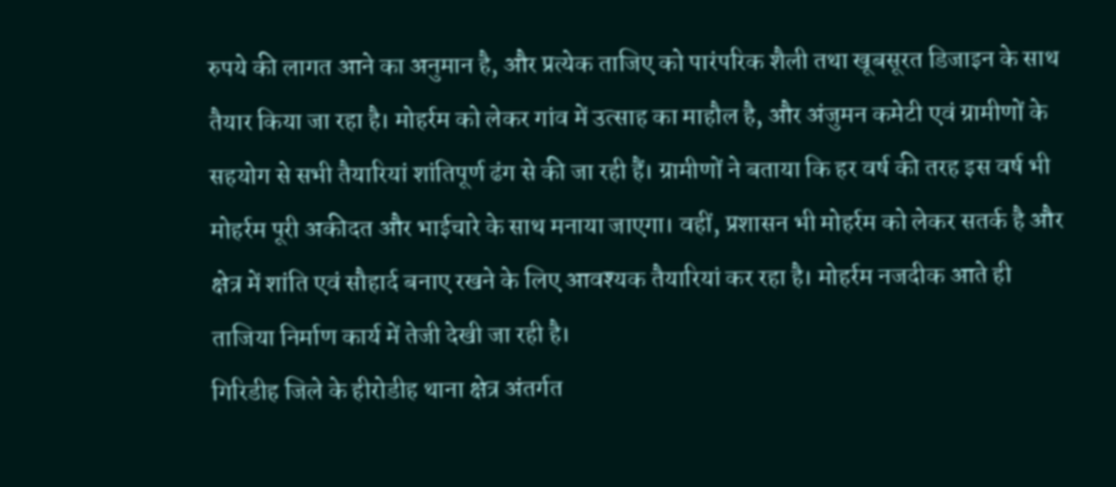रुपये की लागत आने का अनुमान है, और प्रत्येक ताजिए को पारंपरिक शैली तथा खूबसूरत डिजाइन के साथ तैयार किया जा रहा है। मोहर्रम को लेकर गांव में उत्साह का माहौल है, और अंजुमन कमेटी एवं ग्रामीणों के सहयोग से सभी तैयारियां शांतिपूर्ण ढंग से की जा रही हैं। ग्रामीणों ने बताया कि हर वर्ष की तरह इस वर्ष भी मोहर्रम पूरी अकीदत और भाईचारे के साथ मनाया जाएगा। वहीं, प्रशासन भी मोहर्रम को लेकर सतर्क है और क्षेत्र में शांति एवं सौहार्द बनाए रखने के लिए आवश्यक तैयारियां कर रहा है। मोहर्रम नजदीक आते ही ताजिया निर्माण कार्य में तेजी देखी जा रही है।
गिरिडीह जिले के हीरोडीह थाना क्षेत्र अंतर्गत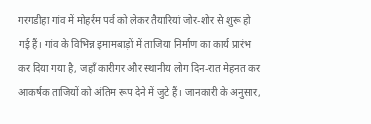गरगडीहा गांव में मोहर्रम पर्व को लेकर तैयारियां जोर-शोर से शुरू हो गई हैं। गांव के विभिन्न इमामबाड़ों में ताजिया निर्माण का कार्य प्रारंभ कर दिया गया है, जहाँ कारीगर और स्थानीय लोग दिन-रात मेहनत कर आकर्षक ताजियों को अंतिम रूप देने में जुटे हैं। जानकारी के अनुसार,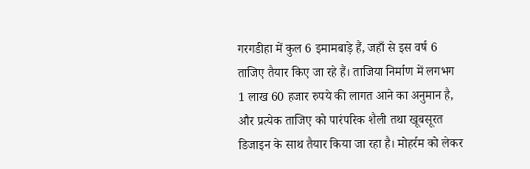गरगडीहा में कुल 6 इमामबाड़े हैं, जहाँ से इस वर्ष 6 ताजिए तैयार किए जा रहे हैं। ताजिया निर्माण में लगभग 1 लाख 60 हजार रुपये की लागत आने का अनुमान है, और प्रत्येक ताजिए को पारंपरिक शैली तथा खूबसूरत डिजाइन के साथ तैयार किया जा रहा है। मोहर्रम को लेकर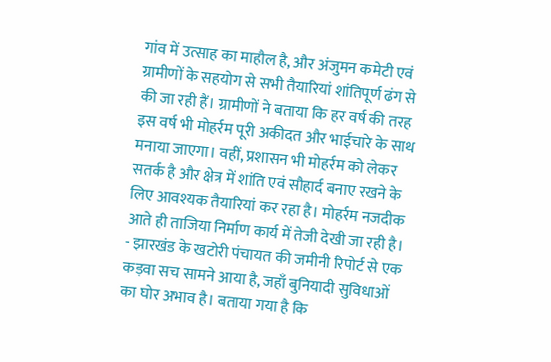गांव में उत्साह का माहौल है, और अंजुमन कमेटी एवं ग्रामीणों के सहयोग से सभी तैयारियां शांतिपूर्ण ढंग से की जा रही हैं। ग्रामीणों ने बताया कि हर वर्ष की तरह इस वर्ष भी मोहर्रम पूरी अकीदत और भाईचारे के साथ मनाया जाएगा। वहीं, प्रशासन भी मोहर्रम को लेकर सतर्क है और क्षेत्र में शांति एवं सौहार्द बनाए रखने के लिए आवश्यक तैयारियां कर रहा है। मोहर्रम नजदीक आते ही ताजिया निर्माण कार्य में तेजी देखी जा रही है।
- झारखंड के खटोरी पंचायत की जमीनी रिपोर्ट से एक कड़वा सच सामने आया है, जहाँ बुनियादी सुविधाओं का घोर अभाव है। बताया गया है कि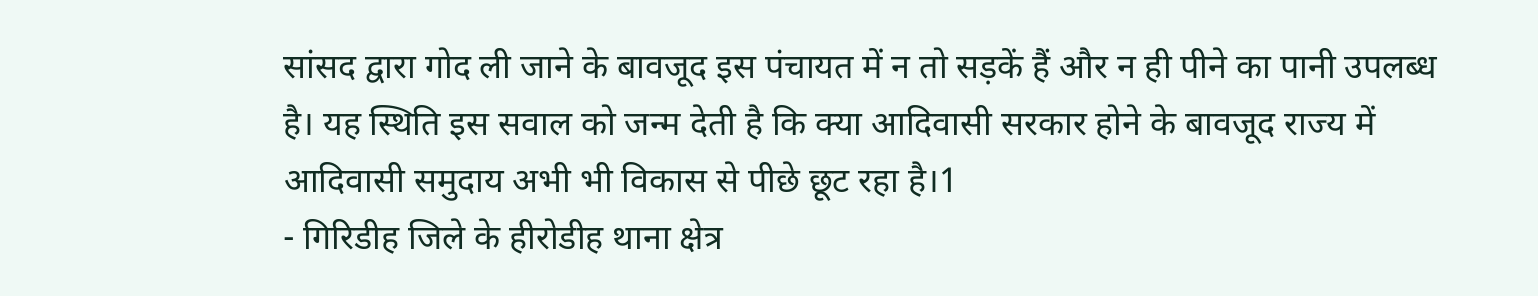सांसद द्वारा गोद ली जाने के बावजूद इस पंचायत में न तो सड़कें हैं और न ही पीने का पानी उपलब्ध है। यह स्थिति इस सवाल को जन्म देती है कि क्या आदिवासी सरकार होने के बावजूद राज्य में आदिवासी समुदाय अभी भी विकास से पीछे छूट रहा है।1
- गिरिडीह जिले के हीरोडीह थाना क्षेत्र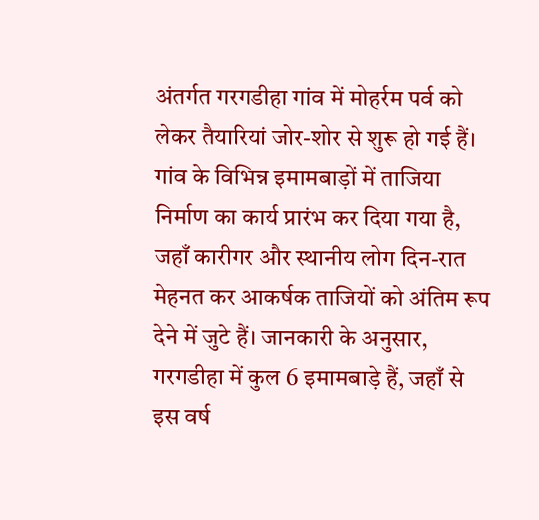अंतर्गत गरगडीहा गांव में मोहर्रम पर्व को लेकर तैयारियां जोर-शोर से शुरू हो गई हैं। गांव के विभिन्न इमामबाड़ों में ताजिया निर्माण का कार्य प्रारंभ कर दिया गया है, जहाँ कारीगर और स्थानीय लोग दिन-रात मेहनत कर आकर्षक ताजियों को अंतिम रूप देने में जुटे हैं। जानकारी के अनुसार, गरगडीहा में कुल 6 इमामबाड़े हैं, जहाँ से इस वर्ष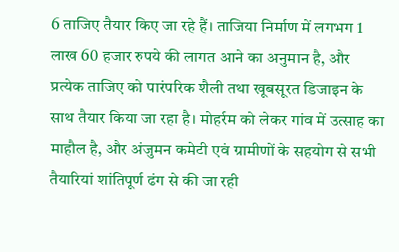6 ताजिए तैयार किए जा रहे हैं। ताजिया निर्माण में लगभग 1 लाख 60 हजार रुपये की लागत आने का अनुमान है, और प्रत्येक ताजिए को पारंपरिक शैली तथा खूबसूरत डिजाइन के साथ तैयार किया जा रहा है। मोहर्रम को लेकर गांव में उत्साह का माहौल है, और अंजुमन कमेटी एवं ग्रामीणों के सहयोग से सभी तैयारियां शांतिपूर्ण ढंग से की जा रही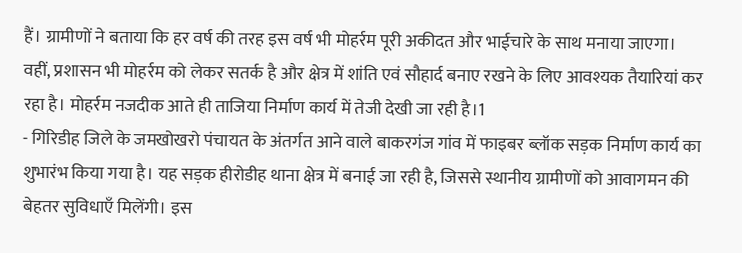हैं। ग्रामीणों ने बताया कि हर वर्ष की तरह इस वर्ष भी मोहर्रम पूरी अकीदत और भाईचारे के साथ मनाया जाएगा। वहीं, प्रशासन भी मोहर्रम को लेकर सतर्क है और क्षेत्र में शांति एवं सौहार्द बनाए रखने के लिए आवश्यक तैयारियां कर रहा है। मोहर्रम नजदीक आते ही ताजिया निर्माण कार्य में तेजी देखी जा रही है।1
- गिरिडीह जिले के जमखोखरो पंचायत के अंतर्गत आने वाले बाकरगंज गांव में फाइबर ब्लॉक सड़क निर्माण कार्य का शुभारंभ किया गया है। यह सड़क हीरोडीह थाना क्षेत्र में बनाई जा रही है, जिससे स्थानीय ग्रामीणों को आवागमन की बेहतर सुविधाएँ मिलेंगी। इस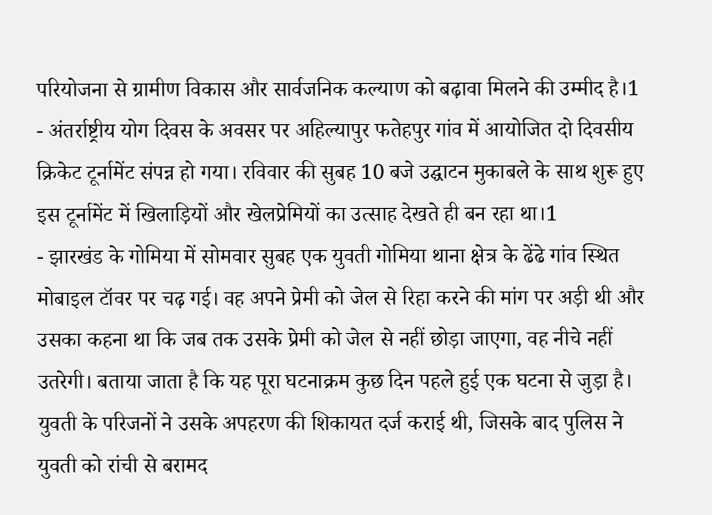परियोजना से ग्रामीण विकास और सार्वजनिक कल्याण को बढ़ावा मिलने की उम्मीद है।1
- अंतर्राष्ट्रीय योग दिवस के अवसर पर अहिल्यापुर फतेहपुर गांव में आयोजित दो दिवसीय क्रिकेट टूर्नामेंट संपन्न हो गया। रविवार की सुबह 10 बजे उद्घाटन मुकाबले के साथ शुरू हुए इस टूर्नामेंट में खिलाड़ियों और खेलप्रेमियों का उत्साह देखते ही बन रहा था।1
- झारखंड के गोमिया में सोमवार सुबह एक युवती गोमिया थाना क्षेत्र के ढेंढे गांव स्थित मोबाइल टॉवर पर चढ़ गई। वह अपने प्रेमी को जेल से रिहा करने की मांग पर अड़ी थी और उसका कहना था कि जब तक उसके प्रेमी को जेल से नहीं छोड़ा जाएगा, वह नीचे नहीं उतरेगी। बताया जाता है कि यह पूरा घटनाक्रम कुछ दिन पहले हुई एक घटना से जुड़ा है। युवती के परिजनों ने उसके अपहरण की शिकायत दर्ज कराई थी, जिसके बाद पुलिस ने युवती को रांची से बरामद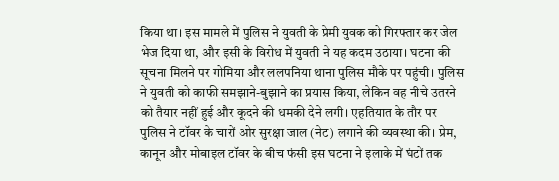किया था। इस मामले में पुलिस ने युवती के प्रेमी युवक को गिरफ्तार कर जेल भेज दिया था, और इसी के विरोध में युवती ने यह कदम उठाया। घटना की सूचना मिलने पर गोमिया और ललपनिया थाना पुलिस मौके पर पहुंची। पुलिस ने युवती को काफी समझाने-बुझाने का प्रयास किया, लेकिन वह नीचे उतरने को तैयार नहीं हुई और कूदने की धमकी देने लगी। एहतियात के तौर पर पुलिस ने टॉवर के चारों ओर सुरक्षा जाल (नेट) लगाने की व्यवस्था की। प्रेम, कानून और मोबाइल टॉवर के बीच फंसी इस घटना ने इलाके में घंटों तक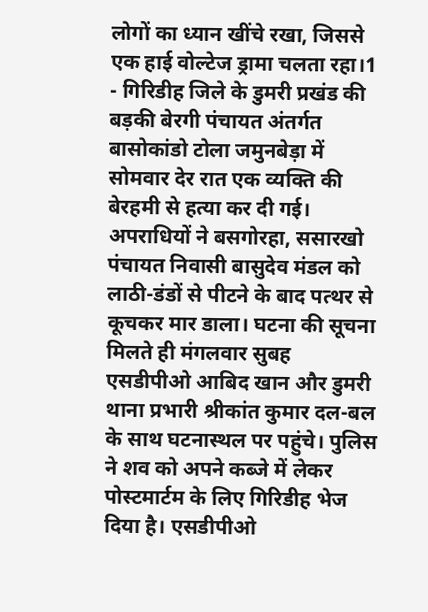लोगों का ध्यान खींचे रखा, जिससे एक हाई वोल्टेज ड्रामा चलता रहा।1
- गिरिडीह जिले के डुमरी प्रखंड की बड़की बेरगी पंचायत अंतर्गत बासोकांडो टोला जमुनबेड़ा में सोमवार देर रात एक व्यक्ति की बेरहमी से हत्या कर दी गई। अपराधियों ने बसगोरहा, ससारखो पंचायत निवासी बासुदेव मंडल को लाठी-डंडों से पीटने के बाद पत्थर से कूचकर मार डाला। घटना की सूचना मिलते ही मंगलवार सुबह एसडीपीओ आबिद खान और डुमरी थाना प्रभारी श्रीकांत कुमार दल-बल के साथ घटनास्थल पर पहुंचे। पुलिस ने शव को अपने कब्जे में लेकर पोस्टमार्टम के लिए गिरिडीह भेज दिया है। एसडीपीओ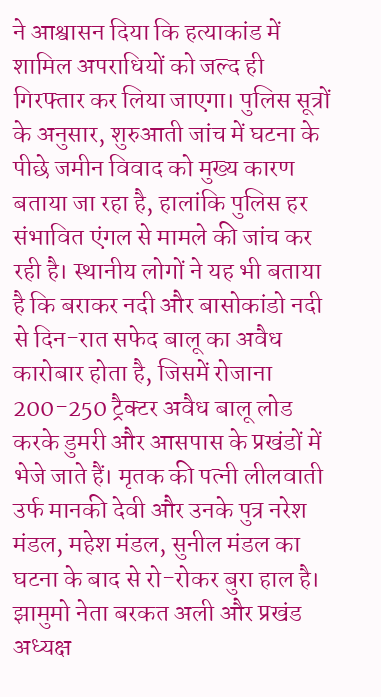ने आश्वासन दिया कि हत्याकांड में शामिल अपराधियों को जल्द ही गिरफ्तार कर लिया जाएगा। पुलिस सूत्रों के अनुसार, शुरुआती जांच में घटना के पीछे जमीन विवाद को मुख्य कारण बताया जा रहा है, हालांकि पुलिस हर संभावित एंगल से मामले की जांच कर रही है। स्थानीय लोगों ने यह भी बताया है कि बराकर नदी और बासोकांडो नदी से दिन-रात सफेद बालू का अवैध कारोबार होता है, जिसमें रोजाना 200-250 ट्रैक्टर अवैध बालू लोड करके डुमरी और आसपास के प्रखंडों में भेजे जाते हैं। मृतक की पत्नी लीलवाती उर्फ मानकी देवी और उनके पुत्र नरेश मंडल, महेश मंडल, सुनील मंडल का घटना के बाद से रो-रोकर बुरा हाल है। झामुमो नेता बरकत अली और प्रखंड अध्यक्ष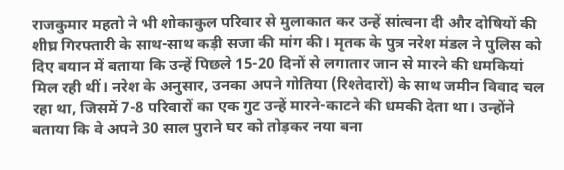राजकुमार महतो ने भी शोकाकुल परिवार से मुलाकात कर उन्हें सांत्वना दी और दोषियों की शीघ्र गिरफ्तारी के साथ-साथ कड़ी सजा की मांग की। मृतक के पुत्र नरेश मंडल ने पुलिस को दिए बयान में बताया कि उन्हें पिछले 15-20 दिनों से लगातार जान से मारने की धमकियां मिल रही थीं। नरेश के अनुसार, उनका अपने गोतिया (रिश्तेदारों) के साथ जमीन विवाद चल रहा था, जिसमें 7-8 परिवारों का एक गुट उन्हें मारने-काटने की धमकी देता था। उन्होंने बताया कि वे अपने 30 साल पुराने घर को तोड़कर नया बना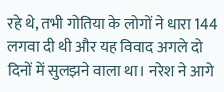रहे थे, तभी गोतिया के लोगों ने धारा 144 लगवा दी थी और यह विवाद अगले दो दिनों में सुलझने वाला था। नरेश ने आगे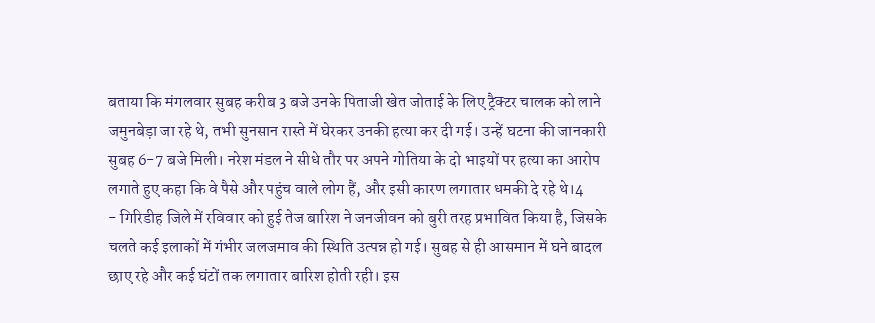बताया कि मंगलवार सुबह करीब 3 बजे उनके पिताजी खेत जोताई के लिए ट्रैक्टर चालक को लाने जमुनबेड़ा जा रहे थे, तभी सुनसान रास्ते में घेरकर उनकी हत्या कर दी गई। उन्हें घटना की जानकारी सुबह 6-7 बजे मिली। नरेश मंडल ने सीधे तौर पर अपने गोतिया के दो भाइयों पर हत्या का आरोप लगाते हुए कहा कि वे पैसे और पहुंच वाले लोग हैं, और इसी कारण लगातार धमकी दे रहे थे।4
- गिरिडीह जिले में रविवार को हुई तेज बारिश ने जनजीवन को बुरी तरह प्रभावित किया है, जिसके चलते कई इलाकों में गंभीर जलजमाव की स्थिति उत्पन्न हो गई। सुबह से ही आसमान में घने बादल छाए रहे और कई घंटों तक लगातार बारिश होती रही। इस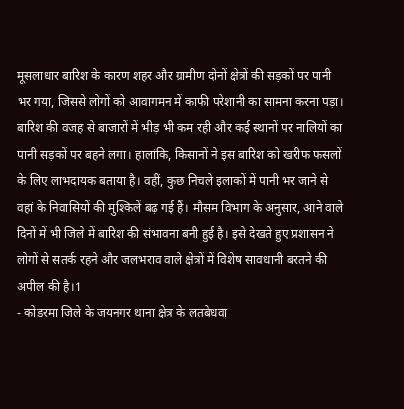मूसलाधार बारिश के कारण शहर और ग्रामीण दोनों क्षेत्रों की सड़कों पर पानी भर गया, जिससे लोगों को आवागमन में काफी परेशानी का सामना करना पड़ा। बारिश की वजह से बाजारों में भीड़ भी कम रही और कई स्थानों पर नालियों का पानी सड़कों पर बहने लगा। हालांकि, किसानों ने इस बारिश को खरीफ फसलों के लिए लाभदायक बताया है। वहीं, कुछ निचले इलाकों में पानी भर जाने से वहां के निवासियों की मुश्किलें बढ़ गई हैं। मौसम विभाग के अनुसार, आने वाले दिनों में भी जिले में बारिश की संभावना बनी हुई है। इसे देखते हुए प्रशासन ने लोगों से सतर्क रहने और जलभराव वाले क्षेत्रों में विशेष सावधानी बरतने की अपील की है।1
- कोडरमा जिले के जयनगर थाना क्षेत्र के लतबेधवा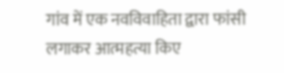गांव में एक नवविवाहिता द्वारा फांसी लगाकर आत्महत्या किए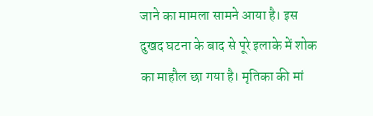जाने का मामला सामने आया है। इस दुखद घटना के बाद से पूरे इलाके में शोक का माहौल छा गया है। मृतिका की मां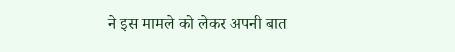ने इस मामले को लेकर अपनी बात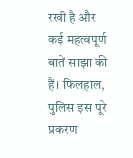रखी है और कई महत्वपूर्ण बातें साझा की हैं। फिलहाल, पुलिस इस पूरे प्रकरण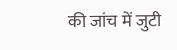की जांच में जुटी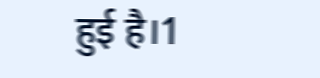हुई है।1